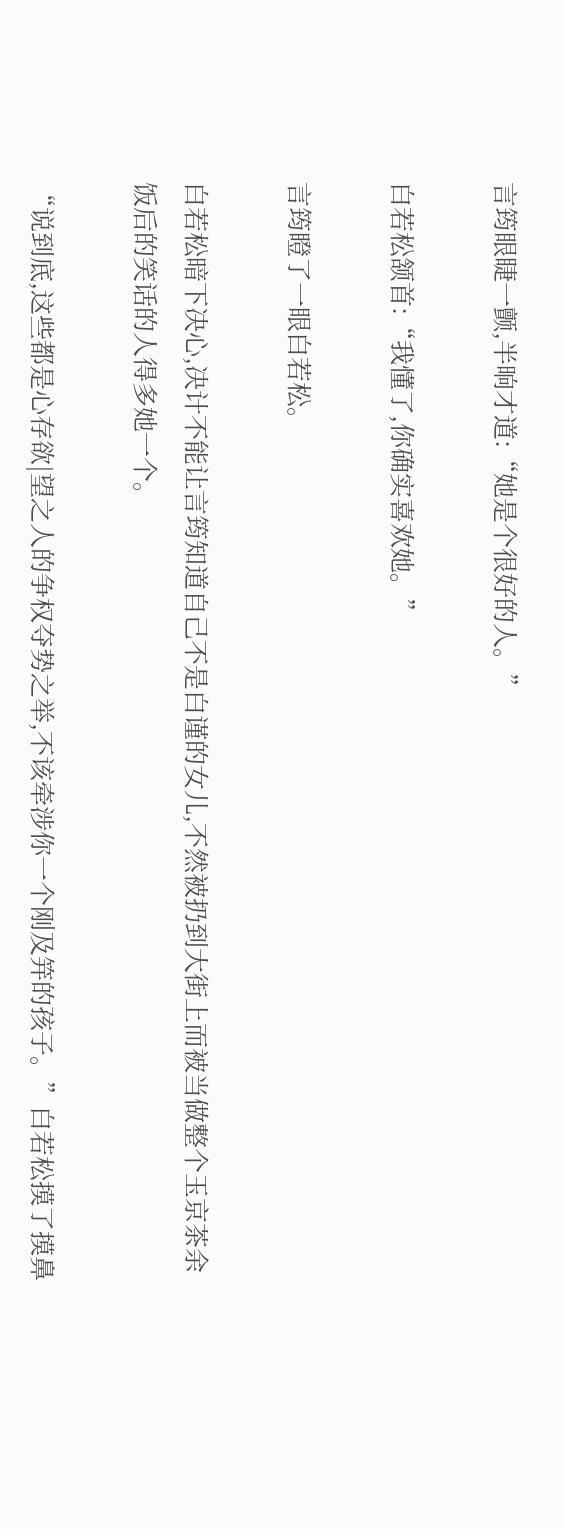言筠眼睫一颤,半晌才道:“她是个很好的人。”

白若松颔首:“我懂了,你确实喜欢她。”

言筠瞪了一眼白若松。

白若松暗下决心,决计不能让言筠知道自己不是白谨的女儿,不然被扔到大街上而被当做整个玉京茶余饭后的笑话的人得多她一个。

“说到底,这些都是心存欲|望之人的争权夺势之举,不该牵涉你一个刚及笄的孩子。”白若松摸了摸鼻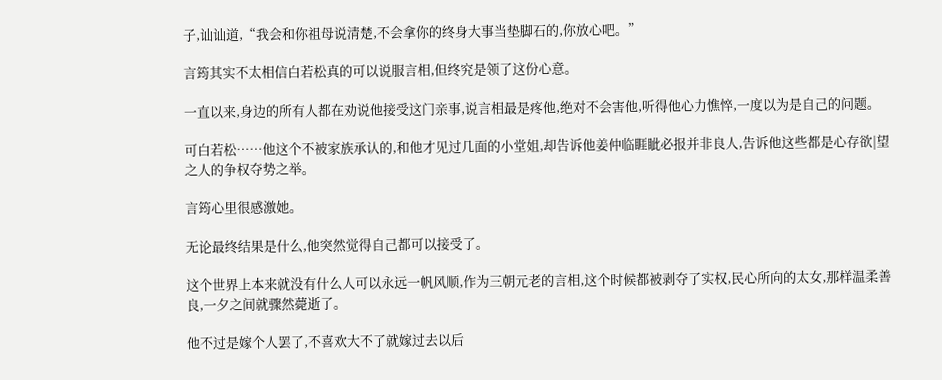子,讪讪道,“我会和你祖母说清楚,不会拿你的终身大事当垫脚石的,你放心吧。”

言筠其实不太相信白若松真的可以说服言相,但终究是领了这份心意。

一直以来,身边的所有人都在劝说他接受这门亲事,说言相最是疼他,绝对不会害他,听得他心力憔悴,一度以为是自己的问题。

可白若松……他这个不被家族承认的,和他才见过几面的小堂姐,却告诉他姜仲临睚眦必报并非良人,告诉他这些都是心存欲|望之人的争权夺势之举。

言筠心里很感激她。

无论最终结果是什么,他突然觉得自己都可以接受了。

这个世界上本来就没有什么人可以永远一帆风顺,作为三朝元老的言相,这个时候都被剥夺了实权,民心所向的太女,那样温柔善良,一夕之间就骤然薨逝了。

他不过是嫁个人罢了,不喜欢大不了就嫁过去以后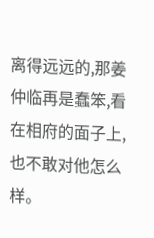离得远远的,那姜仲临再是蠢笨,看在相府的面子上,也不敢对他怎么样。